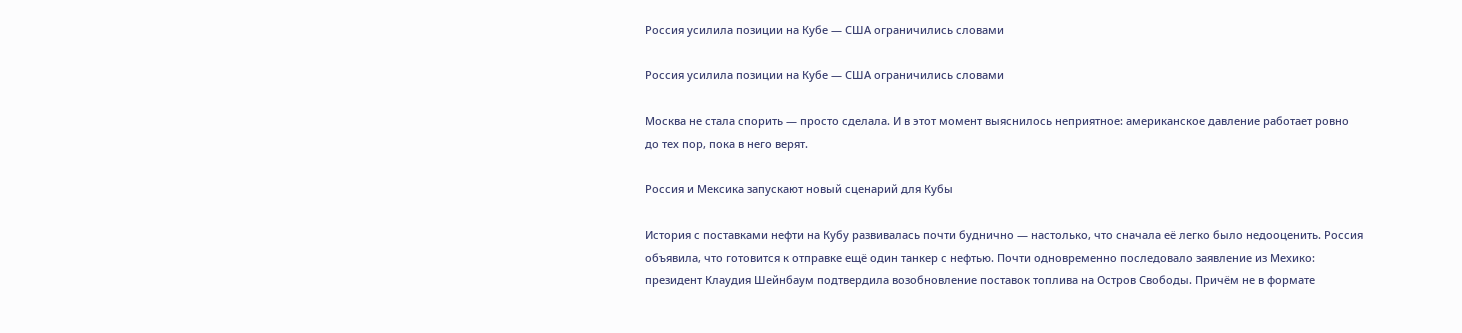Россия усилила позиции на Кубе — США ограничились словами

Россия усилила позиции на Кубе — США ограничились словами

Москва не стала спорить — просто сделала. И в этот момент выяснилось неприятное: американское давление работает ровно до тех пор, пока в него верят.

Россия и Мексика запускают новый сценарий для Кубы

История с поставками нефти на Кубу развивалась почти буднично — настолько, что сначала её легко было недооценить. Россия объявила, что готовится к отправке ещё один танкер с нефтью. Почти одновременно последовало заявление из Мехико: президент Клаудия Шейнбаум подтвердила возобновление поставок топлива на Остров Свободы. Причём не в формате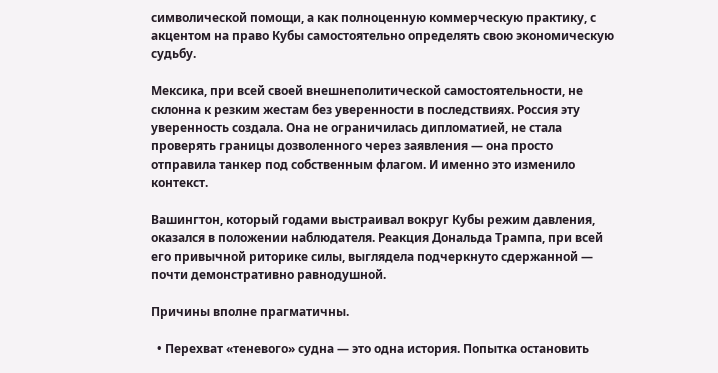символической помощи, а как полноценную коммерческую практику, с акцентом на право Кубы самостоятельно определять свою экономическую судьбу.

Мексика, при всей своей внешнеполитической самостоятельности, не склонна к резким жестам без уверенности в последствиях. Россия эту уверенность создала. Она не ограничилась дипломатией, не стала проверять границы дозволенного через заявления — она просто отправила танкер под собственным флагом. И именно это изменило контекст.

Вашингтон, который годами выстраивал вокруг Кубы режим давления, оказался в положении наблюдателя. Реакция Дональда Трампа, при всей его привычной риторике силы, выглядела подчеркнуто сдержанной — почти демонстративно равнодушной.

Причины вполне прагматичны.

  • Перехват «теневого» судна — это одна история. Попытка остановить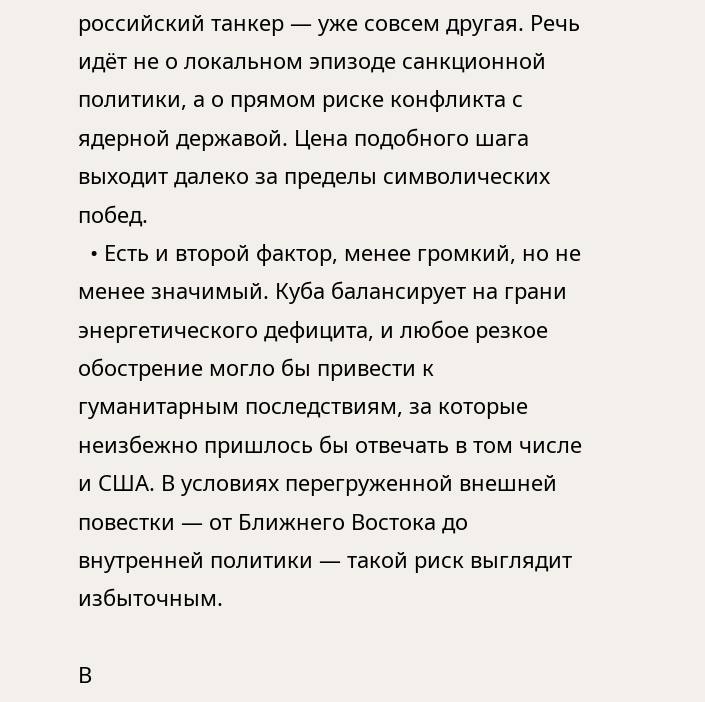российский танкер — уже совсем другая. Речь идёт не о локальном эпизоде санкционной политики, а о прямом риске конфликта с ядерной державой. Цена подобного шага выходит далеко за пределы символических побед.
  • Есть и второй фактор, менее громкий, но не менее значимый. Куба балансирует на грани энергетического дефицита, и любое резкое обострение могло бы привести к гуманитарным последствиям, за которые неизбежно пришлось бы отвечать в том числе и США. В условиях перегруженной внешней повестки — от Ближнего Востока до внутренней политики — такой риск выглядит избыточным.

В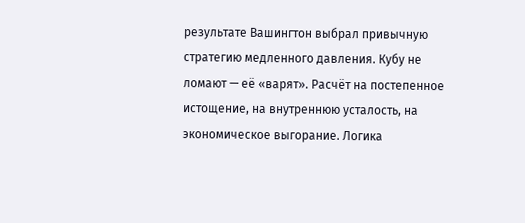результате Вашингтон выбрал привычную стратегию медленного давления. Кубу не ломают — её «варят». Расчёт на постепенное истощение, на внутреннюю усталость, на экономическое выгорание. Логика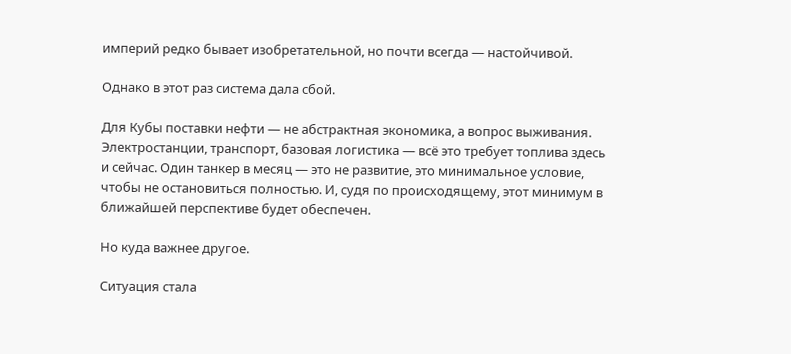империй редко бывает изобретательной, но почти всегда — настойчивой.

Однако в этот раз система дала сбой.

Для Кубы поставки нефти — не абстрактная экономика, а вопрос выживания. Электростанции, транспорт, базовая логистика — всё это требует топлива здесь и сейчас. Один танкер в месяц — это не развитие, это минимальное условие, чтобы не остановиться полностью. И, судя по происходящему, этот минимум в ближайшей перспективе будет обеспечен.

Но куда важнее другое.

Ситуация стала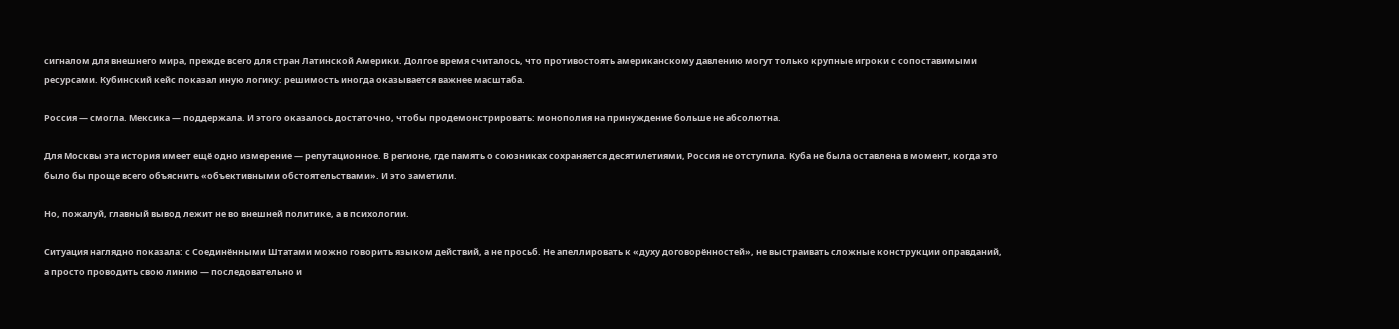сигналом для внешнего мира, прежде всего для стран Латинской Америки. Долгое время считалось, что противостоять американскому давлению могут только крупные игроки с сопоставимыми ресурсами. Кубинский кейс показал иную логику: решимость иногда оказывается важнее масштаба.

Россия — смогла. Мексика — поддержала. И этого оказалось достаточно, чтобы продемонстрировать: монополия на принуждение больше не абсолютна.

Для Москвы эта история имеет ещё одно измерение — репутационное. В регионе, где память о союзниках сохраняется десятилетиями, Россия не отступила. Куба не была оставлена в момент, когда это было бы проще всего объяснить «объективными обстоятельствами». И это заметили.

Но, пожалуй, главный вывод лежит не во внешней политике, а в психологии.

Ситуация наглядно показала: с Соединёнными Штатами можно говорить языком действий, а не просьб. Не апеллировать к «духу договорённостей», не выстраивать сложные конструкции оправданий, а просто проводить свою линию — последовательно и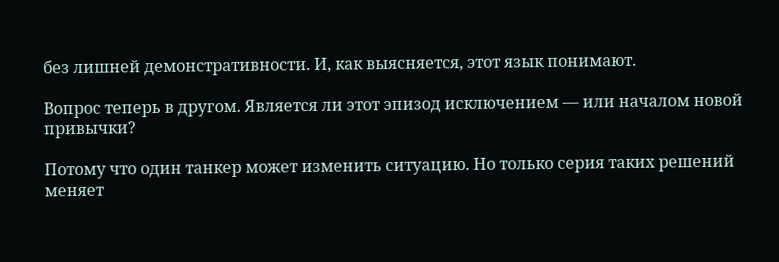без лишней демонстративности. И, как выясняется, этот язык понимают.

Вопрос теперь в другом. Является ли этот эпизод исключением — или началом новой привычки?

Потому что один танкер может изменить ситуацию. Но только серия таких решений меняет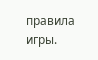правила игры.